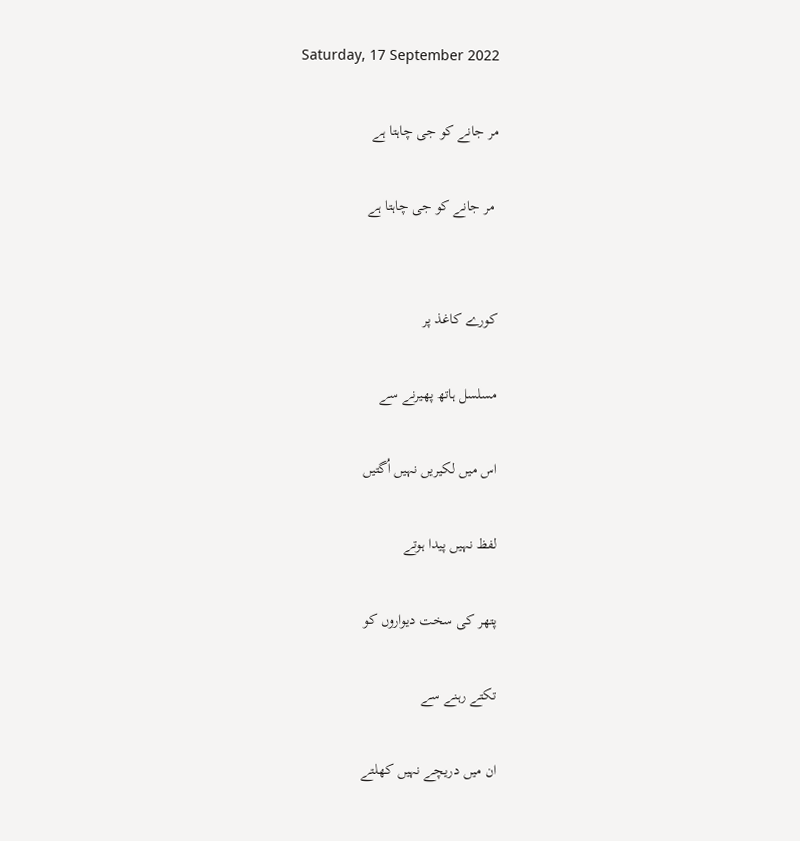Saturday, 17 September 2022

مر جانے کو جی چاہتا ہے

 مر جانے کو جی چاہتا ہے


کورے کاغذ پر

مسلسل ہاتھ پھیرنے سے

اس میں لکیریں نہیں اُگتیں

لفظ نہیں پیدا ہوتے

پتھر کی سخت دیواروں کو

تکتے رہنے سے

ان میں دریچے نہیں کھلتے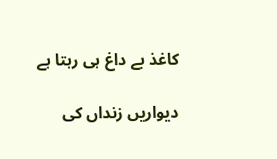کاغذ بے داغ ہی رہتا ہے

دیواریں زنداں کی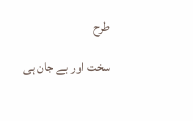طرح

سخت اور بے جان ہی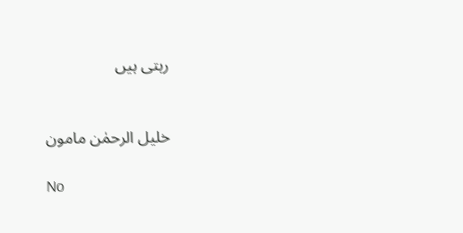رہتی ہیں


خلیل الرحمٰن مامون

No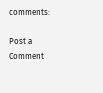comments:

Post a Comment